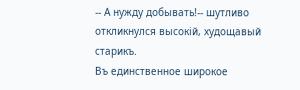-- А нужду добывать!-- шутливо откликнулся высокій, худощавый старикъ.
Въ единственное широкое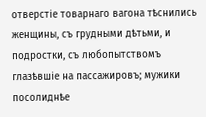отверстіе товарнаго вагона тѣснились женщины, съ грудными дѣтьми, и подростки, съ любопытствомъ глазѣвшіе на пассажировъ; мужики посолиднѣе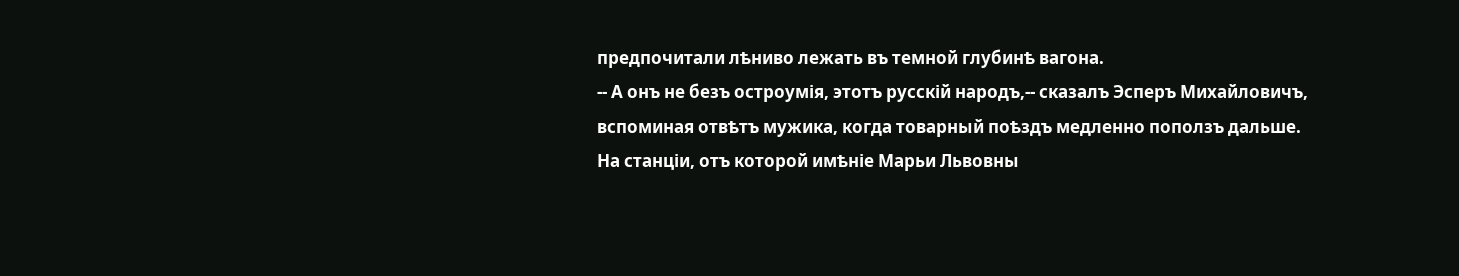предпочитали лѣниво лежать въ темной глубинѣ вагона.
-- А онъ не безъ остроумія, этотъ русскій народъ,-- сказалъ Эсперъ Михайловичъ, вспоминая отвѣтъ мужика, когда товарный поѣздъ медленно поползъ дальше.
На станціи, отъ которой имѣніе Марьи Львовны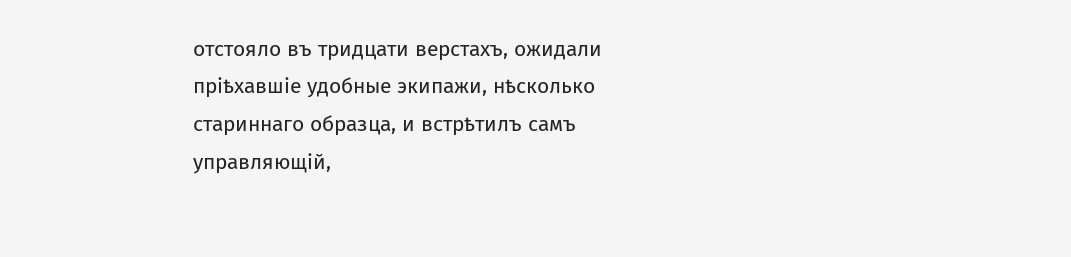отстояло въ тридцати верстахъ, ожидали пріѣхавшіе удобные экипажи, нѣсколько стариннаго образца, и встрѣтилъ самъ управляющій,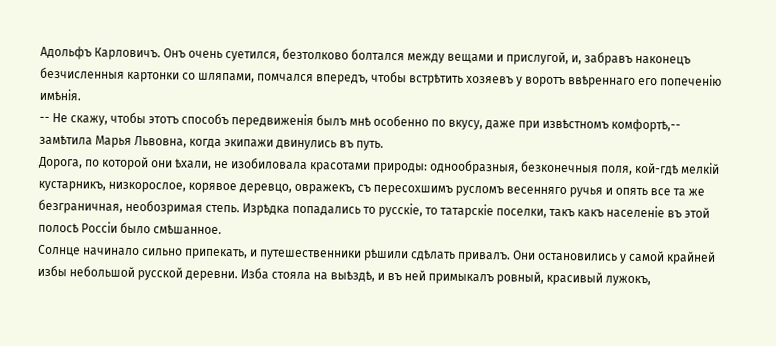Адольфъ Карловичъ. Онъ очень суетился, безтолково болтался между вещами и прислугой, и, забравъ наконецъ безчисленныя картонки со шляпами, помчался впередъ, чтобы встрѣтить хозяевъ у воротъ ввѣреннаго его попеченію имѣнія.
-- Не скажу, чтобы этотъ способъ передвиженія былъ мнѣ особенно по вкусу, даже при извѣстномъ комфортѣ,-- замѣтила Марья Львовна, когда экипажи двинулись въ путь.
Дорога, по которой они ѣхали, не изобиловала красотами природы: однообразныя, безконечныя поля, кой-гдѣ мелкій кустарникъ, низкорослое, корявое деревцо, овражекъ, съ пересохшимъ русломъ весенняго ручья и опять все та же безграничная, необозримая степь. Изрѣдка попадались то русскіе, то татарскіе поселки, такъ какъ населеніе въ этой полосѣ Россіи было смѣшанное.
Солнце начинало сильно припекать, и путешественники рѣшили сдѣлать привалъ. Они остановились у самой крайней избы небольшой русской деревни. Изба стояла на выѣздѣ, и въ ней примыкалъ ровный, красивый лужокъ,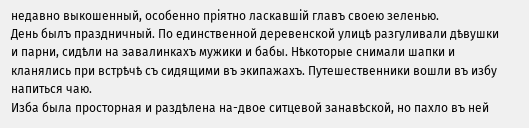недавно выкошенный, особенно пріятно ласкавшій главъ своею зеленью.
День былъ праздничный. По единственной деревенской улицѣ разгуливали дѣвушки и парни, сидѣли на завалинкахъ мужики и бабы. Нѣкоторые снимали шапки и кланялись при встрѣчѣ съ сидящими въ экипажахъ. Путешественники вошли въ избу напиться чаю.
Изба была просторная и раздѣлена на-двое ситцевой занавѣской, но пахло въ ней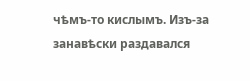чѣмъ-то кислымъ. Изъ-за занавѣски раздавался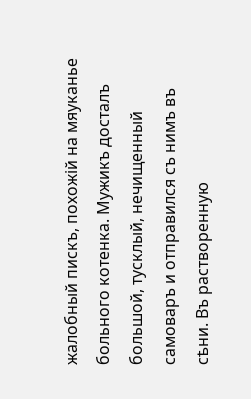жалобный пискъ, похожій на мяуканье больного котенка. Мужикъ досталъ большой, тусклый, нечищенный самоваръ и отправился съ нимъ въ сѣни. Въ растворенную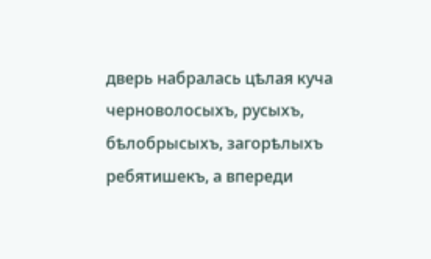дверь набралась цѣлая куча черноволосыхъ, русыхъ, бѣлобрысыхъ, загорѣлыхъ ребятишекъ, а впереди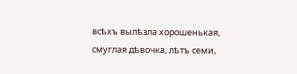всѣхъ вылѣзла хорошенькая, смуглая дѣвочка, лѣтъ семи,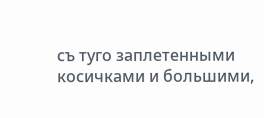съ туго заплетенными косичками и большими,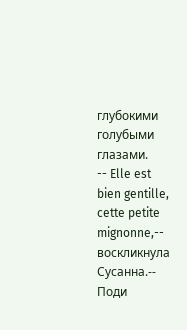глубокими голубыми глазами.
-- Elle est bien gentille, cette petite mignonne,-- воскликнула Сусанна.-- Поди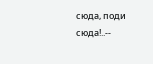сюда, поди сюда!..--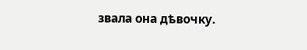звала она дѣвочку.